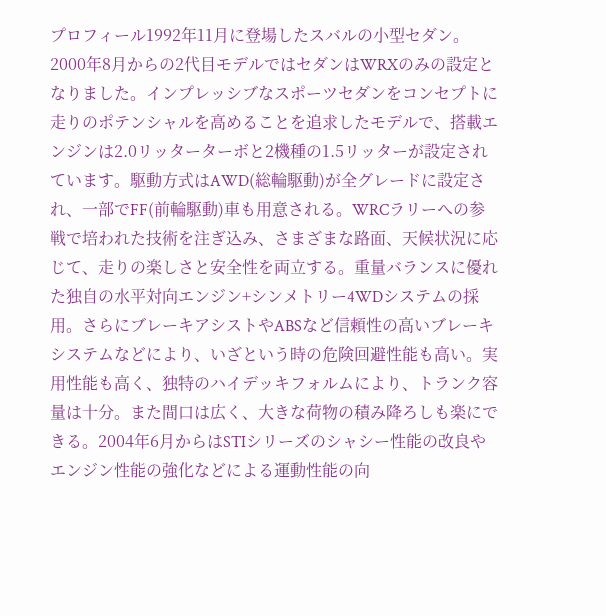プロフィール1992年11月に登場したスバルの小型セダン。2000年8月からの2代目モデルではセダンはWRXのみの設定となりました。インプレッシブなスポーツセダンをコンセプトに走りのポテンシャルを高めることを追求したモデルで、搭載エンジンは2.0リッターターボと2機種の1.5リッターが設定されています。駆動方式はAWD(総輪駆動)が全グレードに設定され、一部でFF(前輪駆動)車も用意される。WRCラリーへの参戦で培われた技術を注ぎ込み、さまざまな路面、天候状況に応じて、走りの楽しさと安全性を両立する。重量バランスに優れた独自の水平対向エンジン+シンメトリー4WDシステムの採用。さらにブレーキアシストやABSなど信頼性の高いブレーキシステムなどにより、いざという時の危険回避性能も高い。実用性能も高く、独特のハイデッキフォルムにより、トランク容量は十分。また間口は広く、大きな荷物の積み降ろしも楽にできる。2004年6月からはSTIシリーズのシャシー性能の改良やエンジン性能の強化などによる運動性能の向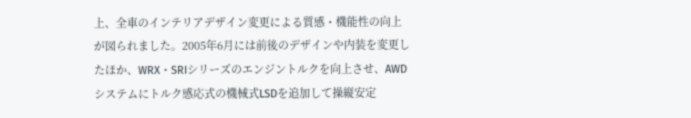上、全車のインテリアデザイン変更による質感・機能性の向上が図られました。2005年6月には前後のデザインや内装を変更したほか、WRX・SRIシリーズのエンジントルクを向上させ、AWDシステムにトルク感応式の機械式LSDを追加して操縦安定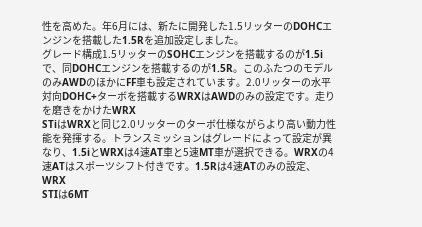性を高めた。年6月には、新たに開発した1.5リッターのDOHCエンジンを搭載した1.5Rを追加設定しました。
グレード構成1.5リッターのSOHCエンジンを搭載するのが1.5iで、同DOHCエンジンを搭載するのが1.5R。このふたつのモデルのみAWDのほかにFF車も設定されています。2.0リッターの水平対向DOHC+ターボを搭載するWRXはAWDのみの設定です。走りを磨きをかけたWRX
STiはWRXと同じ2.0リッターのターボ仕様ながらより高い動力性能を発揮する。トランスミッションはグレードによって設定が異なり、1.5iとWRXは4速AT車と5速MT車が選択できる。WRXの4速ATはスポーツシフト付きです。1.5Rは4速ATのみの設定、WRX
STIは6MT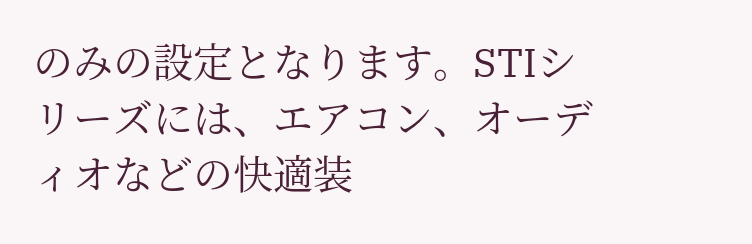のみの設定となります。STIシリーズには、エアコン、オーディオなどの快適装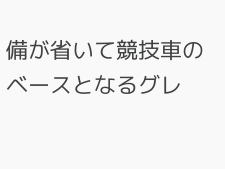備が省いて競技車のベースとなるグレ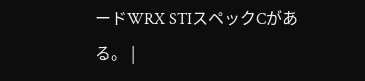ードWRX STIスペックCがある。 |